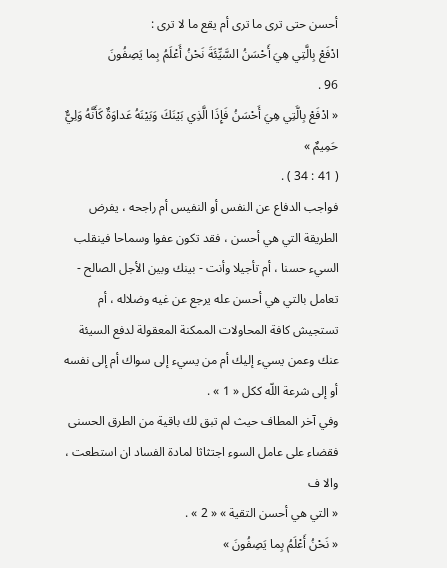أحسن حتى ترى ما ترى أم يقع ما لا ترى :
ادْفَعْ بِالَّتِي هِيَ أَحْسَنُ السَّيِّئَةَ نَحْنُ أَعْلَمُ بِما يَصِفُونَ
96 .
« ادْفَعْ بِالَّتِي هِيَ أَحْسَنُ فَإِذَا الَّذِي بَيْنَكَ وَبَيْنَهُ عَداوَةٌ كَأَنَّهُ وَلِيٌّ حَمِيمٌ »
( 41 : 34 ) .
فواجب الدفاع عن النفس أو النفيس أم راجحه ، يفرض الطريقة التي هي أحسن ، فقد تكون عفوا وسماحا فينقلب السيء حسنا ، أم تأجيلا وأنت - بينك وبين الأجل الصالح - تعامل بالتي هي أحسن عله يرجع عن غيه وضلاله ، أم تستجيش كافة المحاولات الممكنة المعقولة لدفع السيئة عنك وعمن يسيء إليك أم من يسيء إلى سواك أم إلى نفسه أو إلى شرعة اللّه ككل « 1 » .
وفي آخر المطاف حيث لم تبق لك باقية من الطرق الحسنى فقضاء على عامل السوء اجتثاثا لمادة الفساد ان استطعت ، والا ف
« التي هي أحسن التقية » « 2 » .
« نَحْنُ أَعْلَمُ بِما يَصِفُونَ »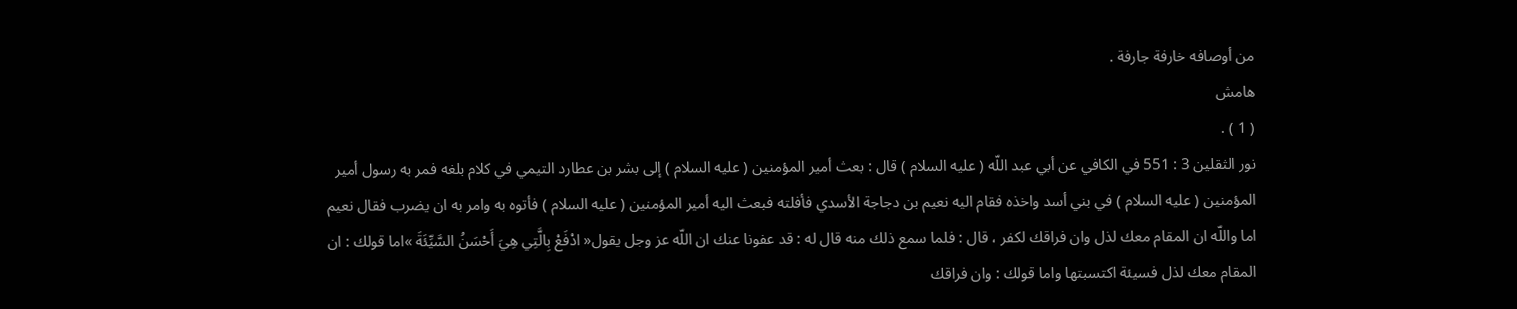من أوصافه خارفة جارفة .
هامش
( 1 ) .
نور الثقلين 3 : 551 في الكافي عن أبي عبد اللّه ( عليه السلام ) قال : بعث أمير المؤمنين ( عليه السلام ) إلى بشر بن عطارد التيمي في كلام بلغه فمر به رسول أمير المؤمنين ( عليه السلام ) في بني أسد واخذه فقام اليه نعيم بن دجاجة الأسدي فأفلته فبعث اليه أمير المؤمنين ( عليه السلام ) فأتوه به وامر به ان يضرب فقال نعيم اما واللّه ان المقام معك لذل وان فراقك لكفر ، قال : فلما سمع ذلك منه قال له : قد عفونا عنك ان اللّه عز وجل يقول« ادْفَعْ بِالَّتِي هِيَ أَحْسَنُ السَّيِّئَةَ »اما قولك : ان المقام معك لذل فسيئة اكتسبتها واما قولك : وان فراقك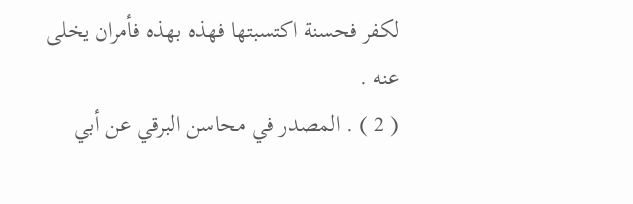لكفر فحسنة اكتسبتها فهذه بهذه فأمران يخلى عنه .
( 2 ) . المصدر في محاسن البرقي عن أبي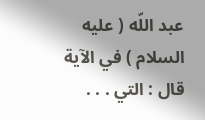عبد اللّه ( عليه السلام ) في الآية قال : التي . . .